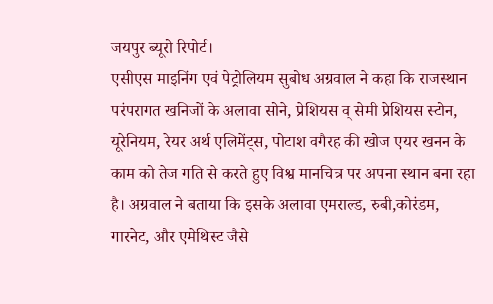जयपुर ब्यूरो रिपोर्ट।
एसीएस माइनिंग एवं पेट्रोलियम सुबोध अग्रवाल ने कहा कि राजस्थान परंपरागत खनिजों के अलावा सोने, प्रेशियस व् सेमी प्रेशियस स्टोन, यूरेनियम, रेयर अर्थ एलिमेंट्स, पोटाश वगैरह की खोज एयर खनन के काम को तेज गति से करते हुए विश्व मानचित्र पर अपना स्थान बना रहा है। अग्रवाल ने बताया कि इसके अलावा एमराल्ड, रुबी,कोरंडम, गारनेट, और एमेथिस्ट जैसे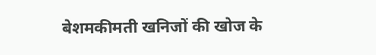बेशमकीमती खनिजों की खोज के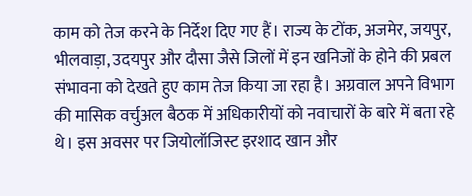काम को तेज करने के निर्देश दिए गए हैं। राज्य के टोंक, अजमेर, जयपुर, भीलवाड़ा, उदयपुर और दौसा जैसे जिलों में इन खनिजों के होने की प्रबल संभावना को देखते हुए काम तेज किया जा रहा है। अग्रवाल अपने विभाग की मासिक वर्चुअल बैठक में अधिकारीयों को नवाचारों के बारे में बता रहे थे। इस अवसर पर जियोलॉजिस्ट इरशाद खान और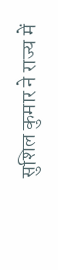सुशिल कुमार ने राज्य में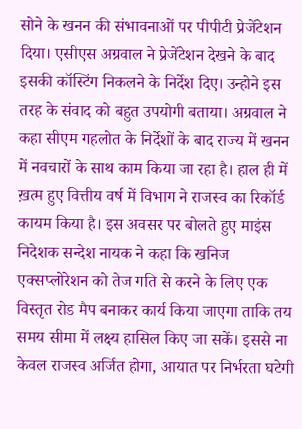सोने के खनन की संभावनाओं पर पीपीटी प्रेजेंटेशन दिया। एसीएस अग्रवाल ने प्रेजेंटेशन देखने के बाद इसकी कॉस्टिंग निकलने के निर्देश दिए। उन्होने इस तरह के संवाद को बहुत उपयोगी बताया। अग्रवाल ने कहा सीएम गहलोत के निर्देशों के बाद राज्य में खनन में नवचारों के साथ काम किया जा रहा है। हाल ही में ख़त्म हुए वित्तीय वर्ष में विभाग ने राजस्व का रिकॉर्ड कायम किया है। इस अवसर पर बोलते हुए माइंस निदेशक सन्देश नायक ने कहा कि खनिज एक्सप्लोरेशन को तेज गति से करने के लिए एक विस्तृत रोड मैप बनाकर कार्य किया जाएगा ताकि तय समय सीमा में लक्ष्य हासिल किए जा सकें। इससे ना केवल राजस्व अर्जित होगा, आयात पर निर्भरता घटेगी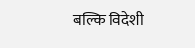बल्कि विदेशी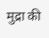मुद्रा की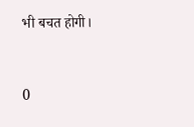भी बचत होगी।


0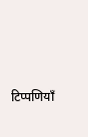टिप्पणियाँ